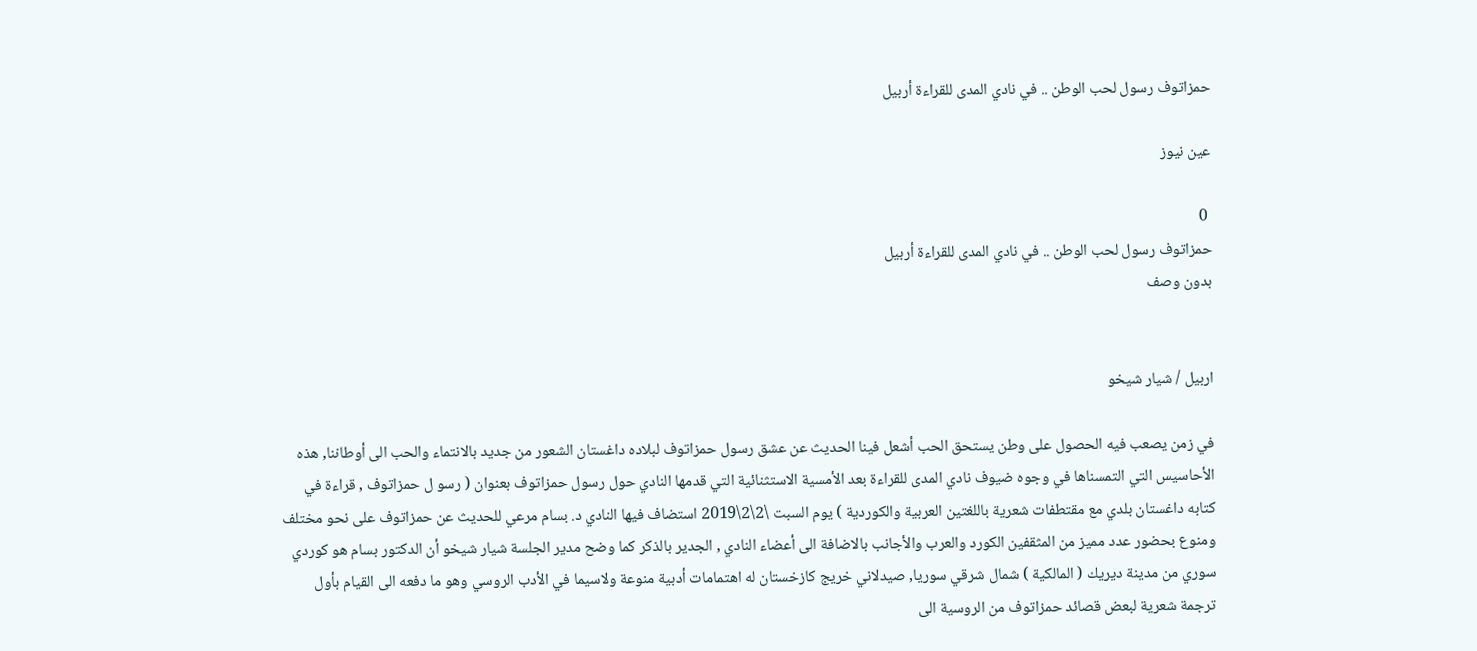حمزاتوف رسول لحب الوطن .. في نادي المدى للقراءة أربيل

عين نيوز

 0
حمزاتوف رسول لحب الوطن .. في نادي المدى للقراءة أربيل
بدون وصف


اربيل / شيار شيخو

في زمن يصعب فيه الحصول على وطن يستحق الحب أشعل فينا الحديث عن عشق رسول حمزاتوف لبلاده داغستان الشعور من جديد بالانتماء والحب الى أوطاننا, هذه الأحاسيس التي التمسناها في وجوه ضيوف نادي المدى للقراءة بعد الأمسية الاستثنائية التي قدمها النادي حول رسول حمزاتوف بعنوان ( رسو ل حمزاتوف , قراءة في كتابه داغستان بلدي مع مقتطفات شعرية باللغتين العربية والكوردية ) يوم السبت \2\2\2019 استضاف فيها النادي د. بسام مرعي للحديث عن حمزاتوف على نحو مختلف ومنوع بحضور عدد مميز من المثقفين الكورد والعرب والأجانب بالاضافة الى أعضاء النادي , الجدير بالذكر كما وضح مدير الجلسة شيار شيخو أن الدكتور بسام هو كوردي سوري من مدينة ديريك ( المالكية ) شمال شرقي سوريا, صيدلاني خريج كازخستان له اهتمامات أدبية منوعة ولاسيما في الأدب الروسي وهو ما دفعه الى القيام بأول ترجمة شعرية لبعض قصائد حمزاتوف من الروسية الى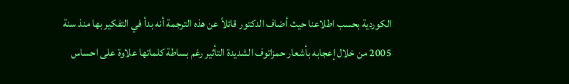الكوردية بحسب اطلاعنا حيث أضاف الدكتور قائلاً عن هذه الترجمة أنه بدأ في التفكير بها منذ سنة 2005 من خلال إعجابه بأشعار حمزاتوف الشديدة التأثير رغم بساطة كلماتها علاوة على احساس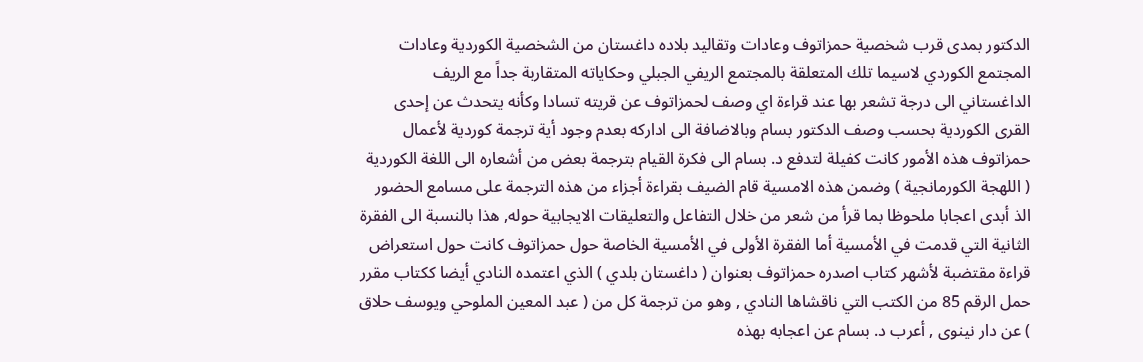الدكتور بمدى قرب شخصية حمزاتوف وعادات وتقاليد بلاده داغستان من الشخصية الكوردية وعادات المجتمع الكوردي لاسيما تلك المتعلقة بالمجتمع الريفي الجبلي وحكاياته المتقاربة جداً مع الريف الداغستاني الى درجة تشعر بها عند قراءة اي وصف لحمزاتوف عن قريته تسادا وكأنه يتحدث عن إحدى القرى الكوردية بحسب وصف الدكتور بسام وبالاضافة الى اداركه بعدم وجود أية ترجمة كوردية لأعمال حمزاتوف هذه الأمور كانت كفيلة لتدفع د. بسام الى فكرة القيام بترجمة بعض من أشعاره الى اللغة الكوردية ( اللهجة الكورمانجية ) وضمن هذه الامسية قام الضيف بقراءة أجزاء من هذه الترجمة على مسامع الحضور الذ أبدى اعجابا ملحوظا بما قرأ من شعر من خلال التفاعل والتعليقات الايجابية حوله, هذا بالنسبة الى الفقرة الثانية التي قدمت في الأمسية أما الفقرة الأولى في الأمسية الخاصة حول حمزاتوف كانت حول استعراض قراءة مقتضبة لأشهر كتاب اصدره حمزاتوف بعنوان ( داغستان بلدي ) الذي اعتمده النادي أيضا ككتاب مقرر حمل الرقم 85 من الكتب التي ناقشاها النادي , وهو من ترجمة كل من ( عبد المعين الملوحي ويوسف حلاق ) عن دار نينوى , أعرب د. بسام عن اعجابه بهذه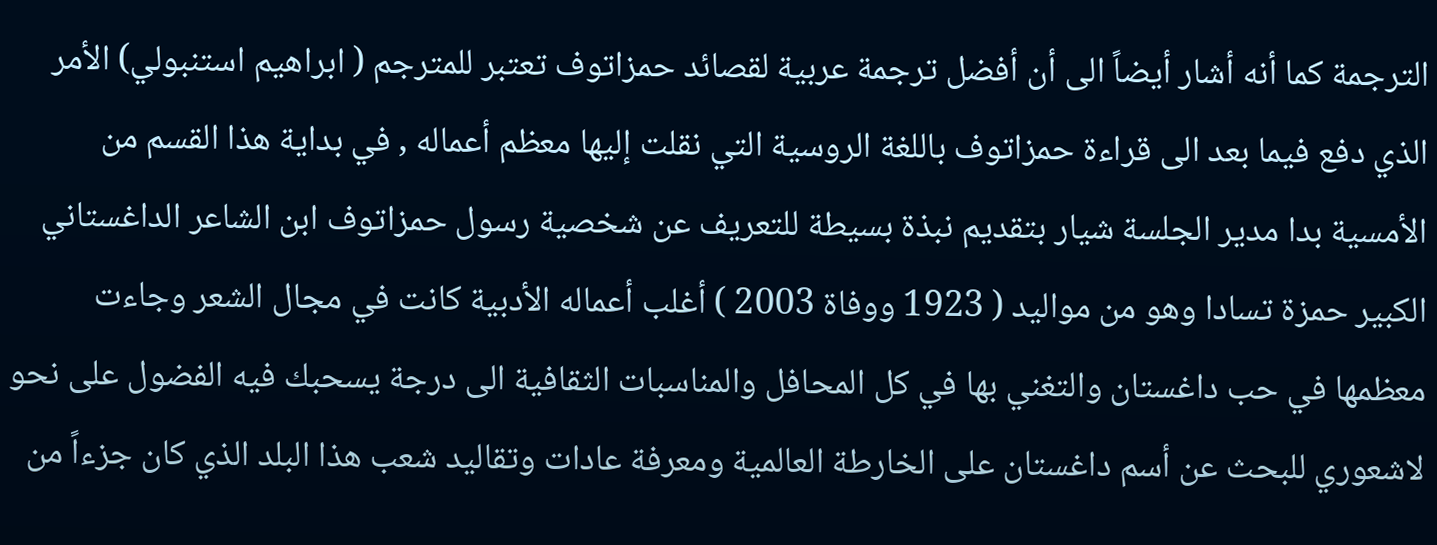الترجمة كما أنه أشار أيضاً الى أن أفضل ترجمة عربية لقصائد حمزاتوف تعتبر للمترجم ( ابراهيم استنبولي) الأمر الذي دفع فيما بعد الى قراءة حمزاتوف باللغة الروسية التي نقلت إليها معظم أعماله , في بداية هذا القسم من الأمسية بدا مدير الجلسة شيار بتقديم نبذة بسيطة للتعريف عن شخصية رسول حمزاتوف ابن الشاعر الداغستاني الكبير حمزة تسادا وهو من مواليد ( 1923 ووفاة 2003 ) أغلب أعماله الأدبية كانت في مجال الشعر وجاءت معظمها في حب داغستان والتغني بها في كل المحافل والمناسبات الثقافية الى درجة يسحبك فيه الفضول على نحو لاشعوري للبحث عن أسم داغستان على الخارطة العالمية ومعرفة عادات وتقاليد شعب هذا البلد الذي كان جزءاً من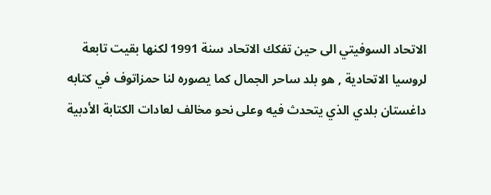الاتحاد السوفيتي الى حين تفكك الاتحاد سنة 1991 لكنها بقيت تابعة لروسيا الاتحادية , هو بلد ساحر الجمال كما يصوره لنا حمزاتوف في كتابه داغستان بلدي الذي يتحدث فيه وعلى نحو مخالف لعادات الكتابة الأدبية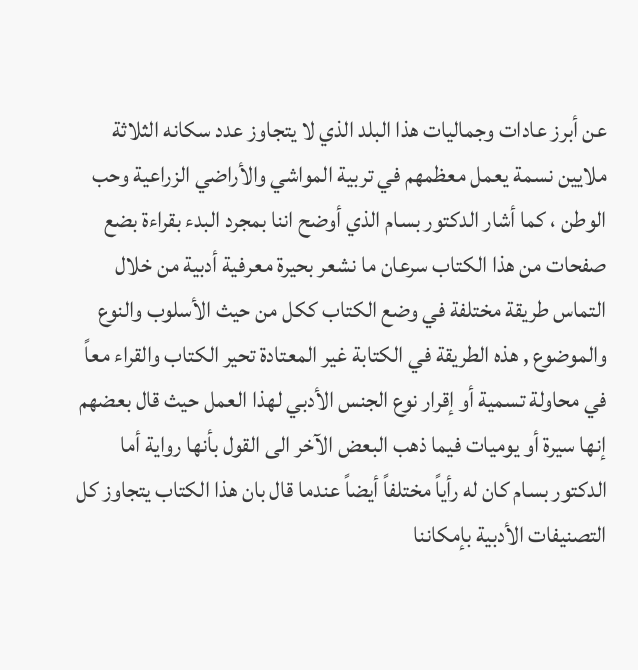عن أبرز عادات وجماليات هذا البلد الذي لا يتجاوز عدد سكانه الثلاثة ملايين نسمة يعمل معظمهم في تربية المواشي والأراضي الزراعية وحب الوطن ، كما أشار الدكتور بسام الذي أوضح اننا بمجرد البدء بقراءة بضع صفحات من هذا الكتاب سرعان ما نشعر بحيرة معرفية أدبية من خلال التماس طريقة مختلفة في وضع الكتاب ككل من حيث الأسلوب والنوع والموضوع , هذه الطريقة في الكتابة غير المعتادة تحير الكتاب والقراء معاً في محاولة تسمية أو إقرار نوع الجنس الأدبي لهذا العمل حيث قال بعضهم إنها سيرة أو يوميات فيما ذهب البعض الآخر الى القول بأنها رواية أما الدكتور بسام كان له رأياً مختلفاً أيضاً عندما قال بان هذا الكتاب يتجاوز كل التصنيفات الأدبية بإمكاننا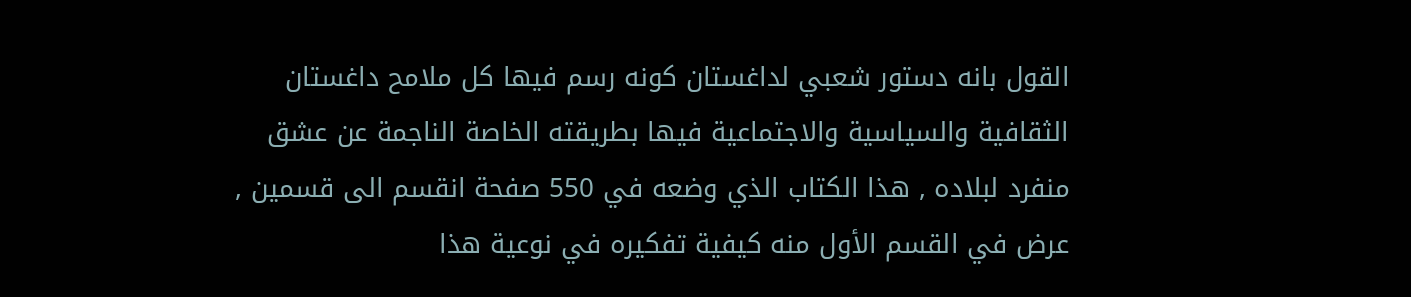القول بانه دستور شعبي لداغستان كونه رسم فيها كل ملامح داغستان الثقافية والسياسية والاجتماعية فيها بطريقته الخاصة الناجمة عن عشق منفرد لبلاده , هذا الكتاب الذي وضعه في 550 صفحة انقسم الى قسمين , عرض في القسم الأول منه كيفية تفكيره في نوعية هذا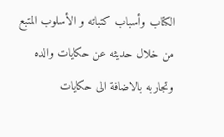الكتاب وأسباب كتباته و الأسلوب المتبع من خلال حديثه عن حكايات والده وتجاربه بالاضافة الى حكايات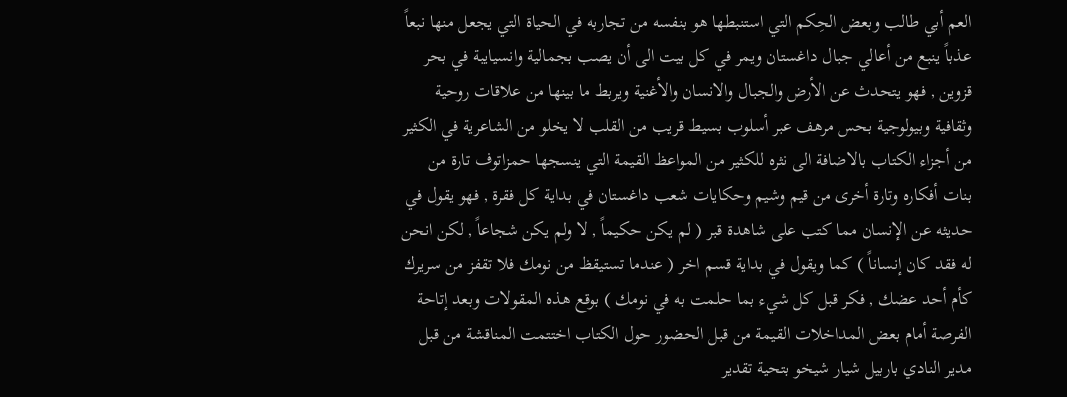العم أبي طالب وبعض الحِكم التي استنبطها هو بنفسه من تجاربه في الحياة التي يجعل منها نبعاً عذباً ينبع من أعالي جبال داغستان ويمر في كل بيت الى أن يصب بجمالية وانسيايبة في بحر قزوين , فهو يتحدث عن الأرض والجبال والانسان والأغنية ويربط ما بينها من علاقات روحية وثقافية وبيولوجية بحس مرهف عبر أسلوب بسيط قريب من القلب لا يخلو من الشاعرية في الكثير من أجزاء الكتاب بالاضافة الى نثره للكثير من المواعظ القيمة التي ينسجها حمزاتوف تارة من بنات أفكاره وتارة أخرى من قيم وشيم وحكايات شعب داغستان في بداية كل فقرة , فهو يقول في حديثه عن الإنسان مما كتب على شاهدة قبر ( لم يكن حكيماً , لا ولم يكن شجاعاً , لكن انحن له فقد كان إنساناً ) كما ويقول في بداية قسم اخر ( عندما تستيقظ من نومك فلا تقفز من سريرك كأم أحد عضك , فكر قبل كل شيء بما حلمت به في نومك ) بوقع هذه المقولات وبعد إتاحة الفرصة أمام بعض المداخلات القيمة من قبل الحضور حول الكتاب اختتمت المناقشة من قبل مدير النادي باربيل شيار شيخو بتحية تقدير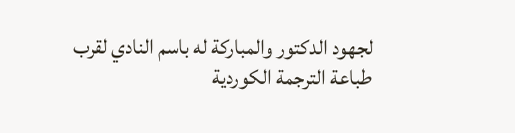لجهود الدكتور والمباركة له باسم النادي لقرب طباعة الترجمة الكوردية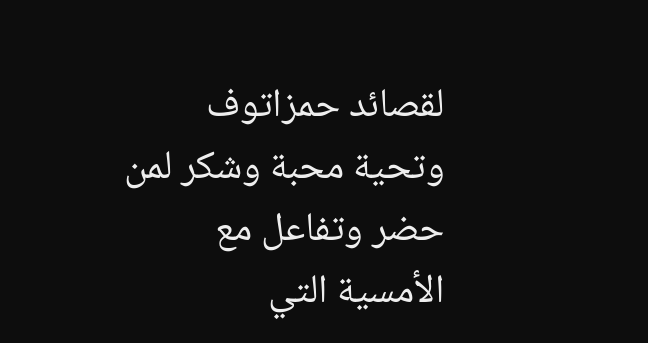لقصائد حمزاتوف وتحية محبة وشكر لمن حضر وتفاعل مع الأمسية التي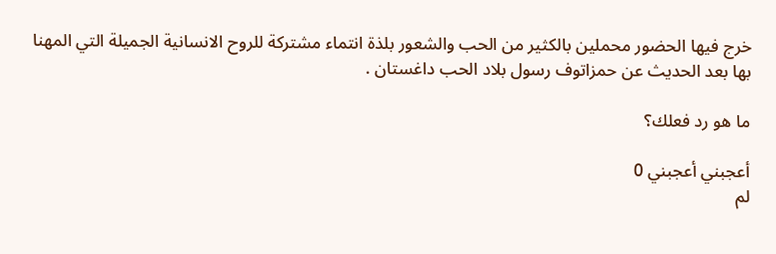خرج فيها الحضور محملين بالكثير من الحب والشعور بلذة انتماء مشتركة للروح الانسانية الجميلة التي المهنا بها بعد الحديث عن حمزاتوف رسول بلاد الحب داغستان .

ما هو رد فعلك؟

أعجبني أعجبني 0
لم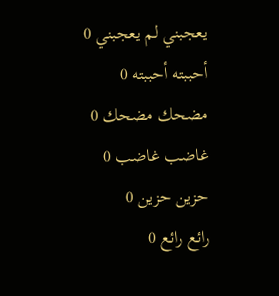يعجبني لم يعجبني 0
أحببته أحببته 0
مضحك مضحك 0
غاضب غاضب 0
حزين حزين 0
رائع رائع 0